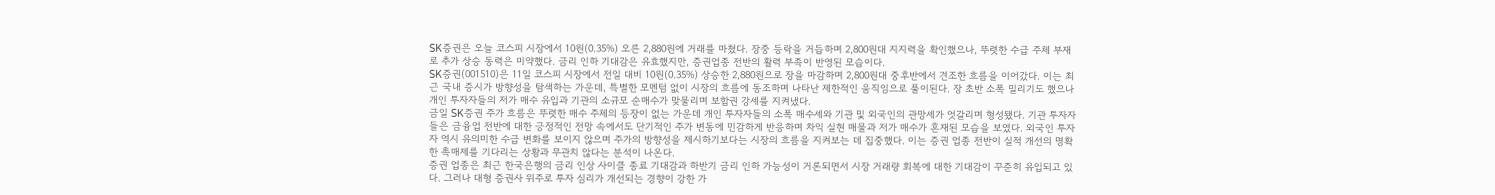SK증권은 오늘 코스피 시장에서 10원(0.35%) 오른 2,880원에 거래를 마쳤다. 장중 등락을 거듭하며 2,800원대 지지력을 확인했으나, 뚜렷한 수급 주체 부재로 추가 상승 동력은 미약했다. 금리 인하 기대감은 유효했지만, 증권업종 전반의 활력 부족이 반영된 모습이다.
SK증권(001510)은 11일 코스피 시장에서 전일 대비 10원(0.35%) 상승한 2,880원으로 장을 마감하며 2,800원대 중후반에서 견조한 흐름을 이어갔다. 이는 최근 국내 증시가 방향성을 탐색하는 가운데, 특별한 모멘텀 없이 시장의 흐름에 동조하며 나타난 제한적인 움직임으로 풀이된다. 장 초반 소폭 밀리기도 했으나 개인 투자자들의 저가 매수 유입과 기관의 소규모 순매수가 맞물리며 보합권 강세를 지켜냈다.
금일 SK증권 주가 흐름은 뚜렷한 매수 주체의 등장이 없는 가운데 개인 투자자들의 소폭 매수세와 기관 및 외국인의 관망세가 엇갈리며 형성됐다. 기관 투자자들은 금융업 전반에 대한 긍정적인 전망 속에서도 단기적인 주가 변동에 민감하게 반응하며 차익 실현 매물과 저가 매수가 혼재된 모습을 보였다. 외국인 투자자 역시 유의미한 수급 변화를 보이지 않으며 주가의 방향성을 제시하기보다는 시장의 흐름을 지켜보는 데 집중했다. 이는 증권 업종 전반이 실적 개선의 명확한 촉매제를 기다리는 상황과 무관치 않다는 분석이 나온다.
증권 업종은 최근 한국은행의 금리 인상 사이클 종료 기대감과 하반기 금리 인하 가능성이 거론되면서 시장 거래량 회복에 대한 기대감이 꾸준히 유입되고 있다. 그러나 대형 증권사 위주로 투자 심리가 개선되는 경향이 강한 가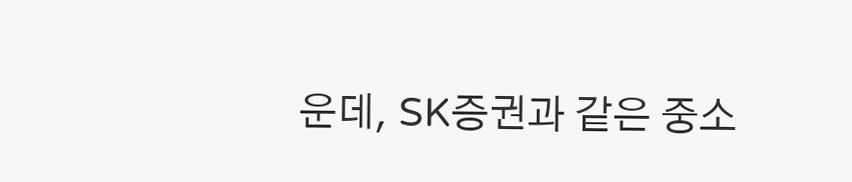운데, SK증권과 같은 중소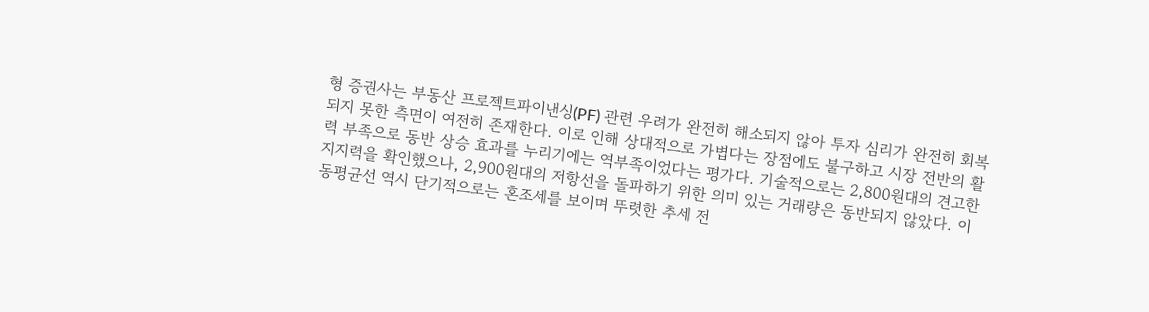형 증권사는 부동산 프로젝트파이낸싱(PF) 관련 우려가 완전히 해소되지 않아 투자 심리가 완전히 회복되지 못한 측면이 여전히 존재한다. 이로 인해 상대적으로 가볍다는 장점에도 불구하고 시장 전반의 활력 부족으로 동반 상승 효과를 누리기에는 역부족이었다는 평가다. 기술적으로는 2,800원대의 견고한 지지력을 확인했으나, 2,900원대의 저항선을 돌파하기 위한 의미 있는 거래량은 동반되지 않았다. 이동평균선 역시 단기적으로는 혼조세를 보이며 뚜렷한 추세 전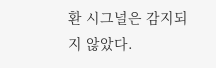환 시그널은 감지되지 않았다.